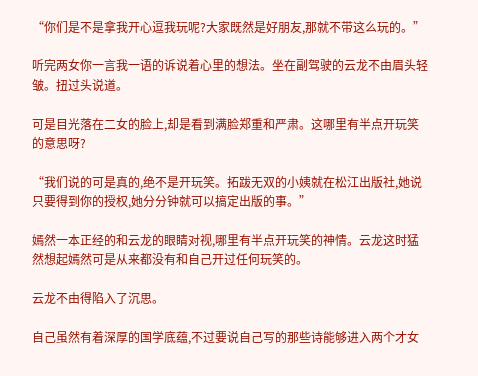“你们是不是拿我开心逗我玩呢?大家既然是好朋友,那就不带这么玩的。”

听完两女你一言我一语的诉说着心里的想法。坐在副驾驶的云龙不由眉头轻皱。扭过头说道。

可是目光落在二女的脸上,却是看到满脸郑重和严肃。这哪里有半点开玩笑的意思呀?

“我们说的可是真的,绝不是开玩笑。拓跋无双的小姨就在松江出版社,她说只要得到你的授权,她分分钟就可以搞定出版的事。”

嫣然一本正经的和云龙的眼睛对视,哪里有半点开玩笑的神情。云龙这时猛然想起嫣然可是从来都没有和自己开过任何玩笑的。

云龙不由得陷入了沉思。

自己虽然有着深厚的国学底蕴,不过要说自己写的那些诗能够进入两个才女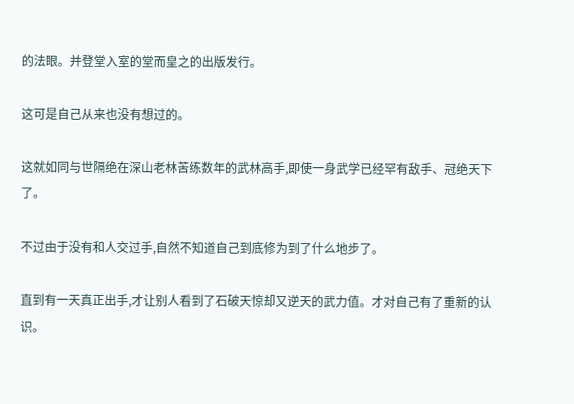的法眼。并登堂入室的堂而皇之的出版发行。

这可是自己从来也没有想过的。

这就如同与世隔绝在深山老林苦练数年的武林高手,即使一身武学已经罕有敌手、冠绝天下了。

不过由于没有和人交过手,自然不知道自己到底修为到了什么地步了。

直到有一天真正出手,才让别人看到了石破天惊却又逆天的武力值。才对自己有了重新的认识。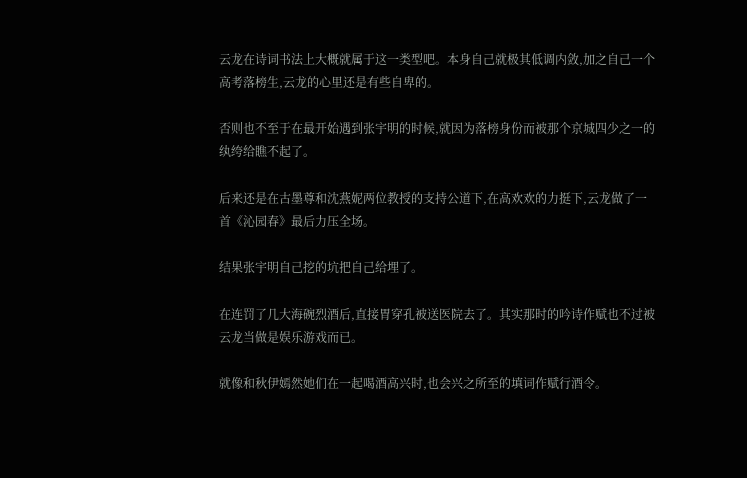云龙在诗词书法上大概就属于这一类型吧。本身自己就极其低调内敛,加之自己一个高考落榜生,云龙的心里还是有些自卑的。

否则也不至于在最开始遇到张宇明的时候,就因为落榜身份而被那个京城四少之一的纨绔给瞧不起了。

后来还是在古墨尊和沈燕妮两位教授的支持公道下,在高欢欢的力挺下,云龙做了一首《沁园春》最后力压全场。

结果张宇明自己挖的坑把自己给埋了。

在连罚了几大海碗烈酒后,直接胃穿孔被送医院去了。其实那时的吟诗作赋也不过被云龙当做是娱乐游戏而已。

就像和秋伊嫣然她们在一起喝酒高兴时,也会兴之所至的填词作赋行酒令。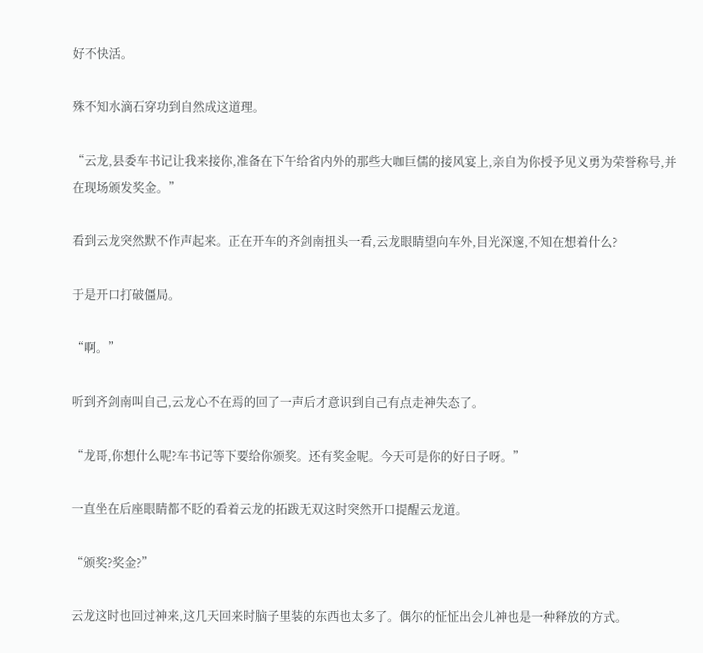好不快活。

殊不知水滴石穿功到自然成这道理。

“云龙,县委车书记让我来接你,准备在下午给省内外的那些大咖巨儒的接风宴上,亲自为你授予见义勇为荣誉称号,并在现场颁发奖金。”

看到云龙突然默不作声起来。正在开车的齐剑南扭头一看,云龙眼睛望向车外,目光深邃,不知在想着什么?

于是开口打破僵局。

“啊。”

听到齐剑南叫自己,云龙心不在焉的回了一声后才意识到自己有点走神失态了。

“龙哥,你想什么呢?车书记等下要给你颁奖。还有奖金呢。今天可是你的好日子呀。”

一直坐在后座眼睛都不眨的看着云龙的拓跋无双这时突然开口提醒云龙道。

“颁奖?奖金?”

云龙这时也回过神来,这几天回来时脑子里装的东西也太多了。偶尔的怔怔出会儿神也是一种释放的方式。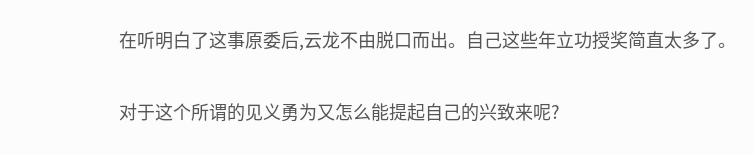在听明白了这事原委后,云龙不由脱口而出。自己这些年立功授奖简直太多了。

对于这个所谓的见义勇为又怎么能提起自己的兴致来呢?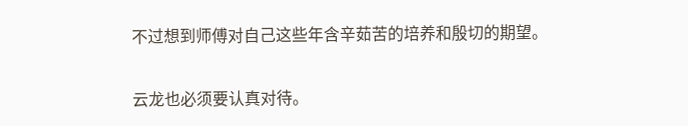不过想到师傅对自己这些年含辛茹苦的培养和殷切的期望。

云龙也必须要认真对待。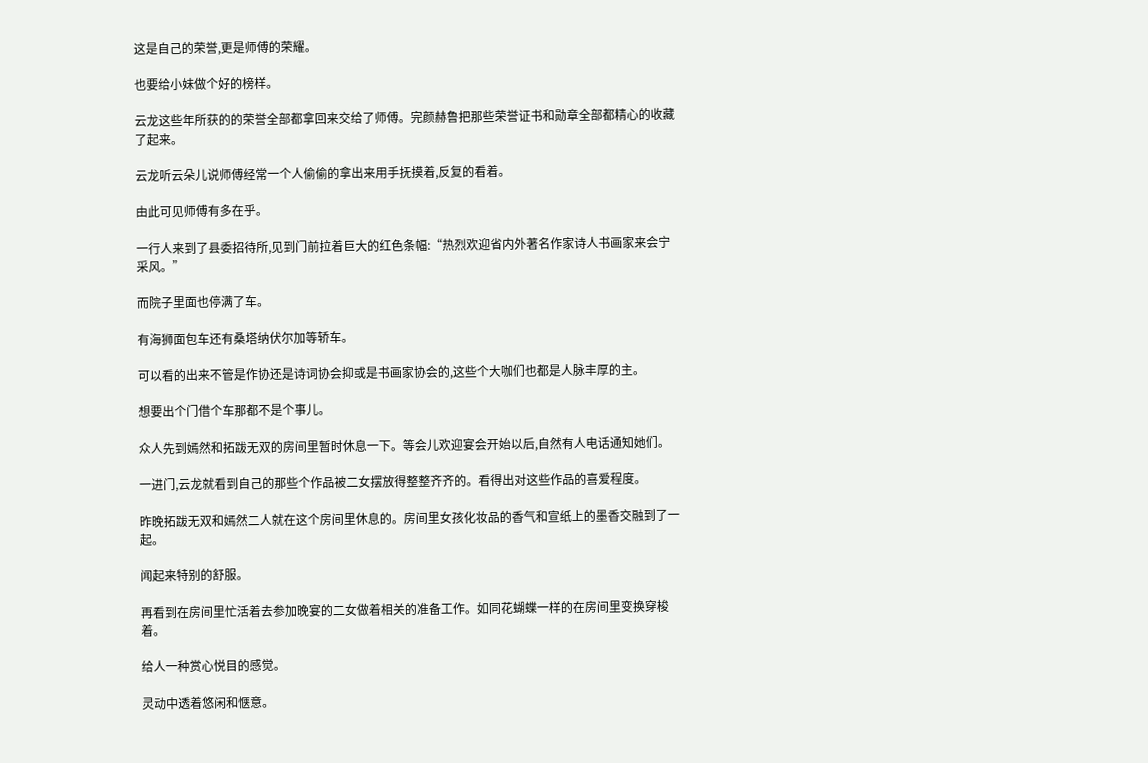这是自己的荣誉,更是师傅的荣耀。

也要给小妹做个好的榜样。

云龙这些年所获的的荣誉全部都拿回来交给了师傅。完颜赫鲁把那些荣誉证书和勋章全部都精心的收藏了起来。

云龙听云朵儿说师傅经常一个人偷偷的拿出来用手抚摸着,反复的看着。

由此可见师傅有多在乎。

一行人来到了县委招待所,见到门前拉着巨大的红色条幅:“热烈欢迎省内外著名作家诗人书画家来会宁采风。”

而院子里面也停满了车。

有海狮面包车还有桑塔纳伏尔加等轿车。

可以看的出来不管是作协还是诗词协会抑或是书画家协会的,这些个大咖们也都是人脉丰厚的主。

想要出个门借个车那都不是个事儿。

众人先到嫣然和拓跋无双的房间里暂时休息一下。等会儿欢迎宴会开始以后,自然有人电话通知她们。

一进门,云龙就看到自己的那些个作品被二女摆放得整整齐齐的。看得出对这些作品的喜爱程度。

昨晚拓跋无双和嫣然二人就在这个房间里休息的。房间里女孩化妆品的香气和宣纸上的墨香交融到了一起。

闻起来特别的舒服。

再看到在房间里忙活着去参加晚宴的二女做着相关的准备工作。如同花蝴蝶一样的在房间里变换穿梭着。

给人一种赏心悦目的感觉。

灵动中透着悠闲和惬意。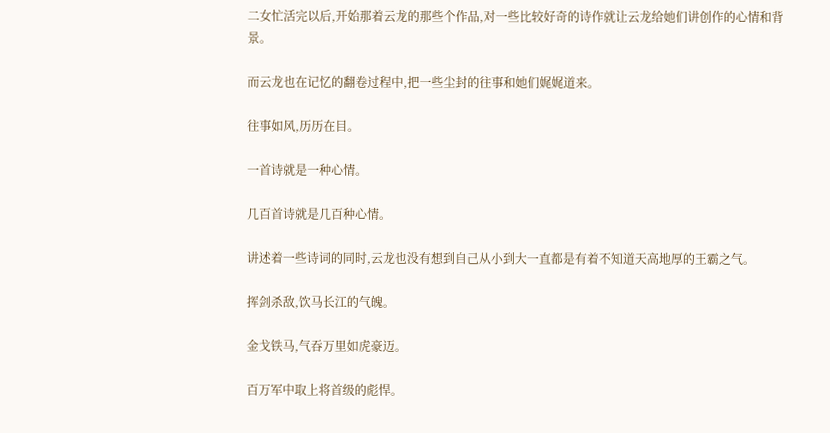二女忙活完以后,开始那着云龙的那些个作品,对一些比较好奇的诗作就让云龙给她们讲创作的心情和背景。

而云龙也在记忆的翻卷过程中,把一些尘封的往事和她们娓娓道来。

往事如风,历历在目。

一首诗就是一种心情。

几百首诗就是几百种心情。

讲述着一些诗词的同时,云龙也没有想到自己从小到大一直都是有着不知道天高地厚的王霸之气。

挥剑杀敌,饮马长江的气魄。

金戈铁马,气吞万里如虎豪迈。

百万军中取上将首级的彪悍。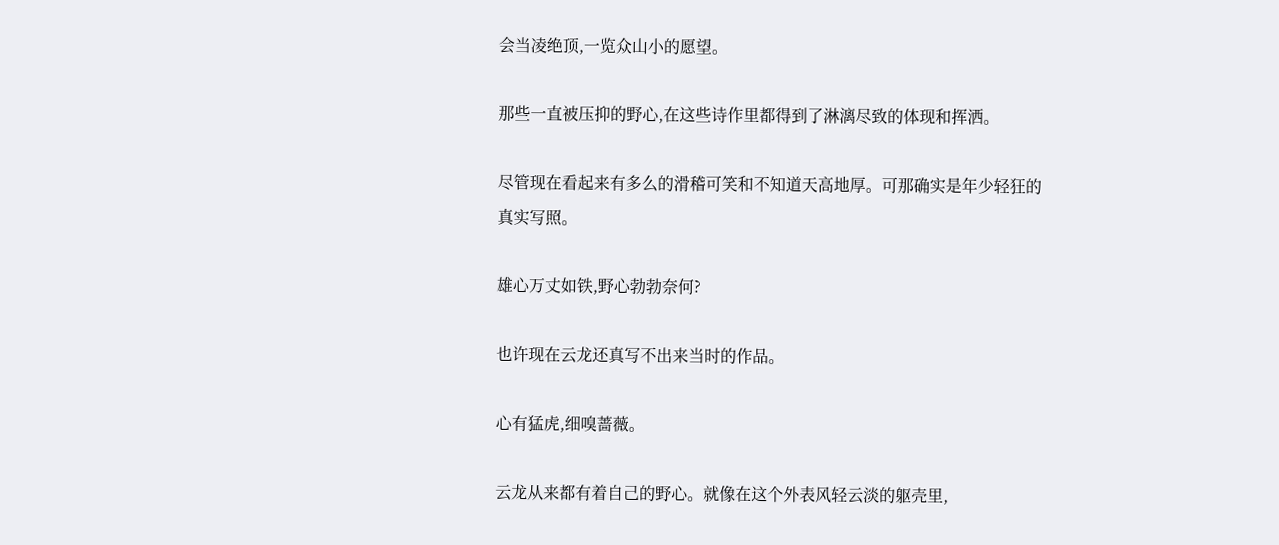会当凌绝顶,一览众山小的愿望。

那些一直被压抑的野心,在这些诗作里都得到了淋漓尽致的体现和挥洒。

尽管现在看起来有多么的滑稽可笑和不知道天高地厚。可那确实是年少轻狂的真实写照。

雄心万丈如铁,野心勃勃奈何?

也许现在云龙还真写不出来当时的作品。

心有猛虎,细嗅蔷薇。

云龙从来都有着自己的野心。就像在这个外表风轻云淡的躯壳里,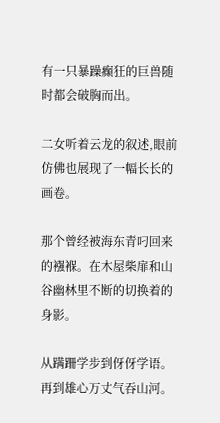有一只暴躁癫狂的巨兽随时都会破胸而出。

二女听着云龙的叙述,眼前仿佛也展现了一幅长长的画卷。

那个曾经被海东青叼回来的襁褓。在木屋柴扉和山谷幽林里不断的切换着的身影。

从蹒跚学步到伢伢学语。再到雄心万丈气吞山河。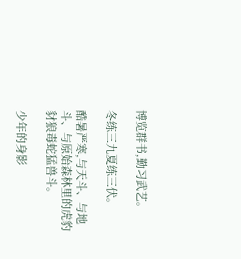博览群书,勤习武艺。

冬练三九夏练三伏。

酷暑严寒,与天斗、与地斗、与原始森林里的虎豹豺狼毒蛇猛兽斗。

少年的身影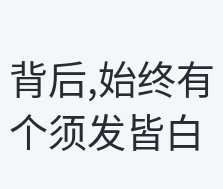背后,始终有个须发皆白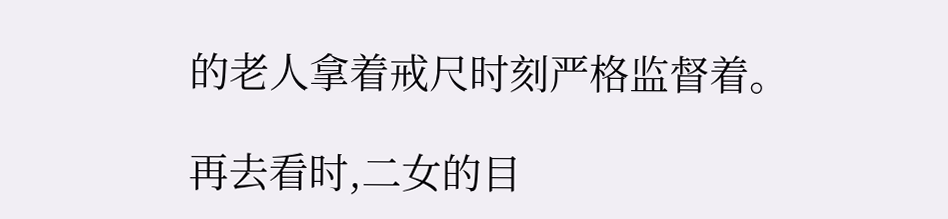的老人拿着戒尺时刻严格监督着。

再去看时,二女的目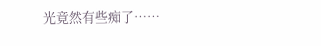光竟然有些痴了……